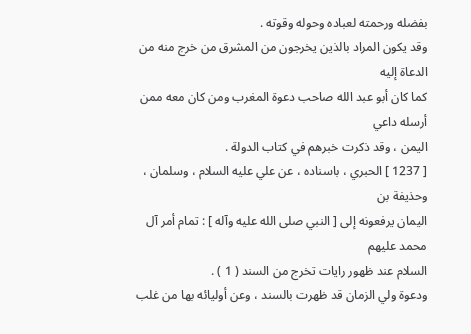بفضله ورحمته لعباده وحوله وقوته .
وقد يكون المراد بالذين يخرجون من المشرق من خرج منه من الدعاة إليه
كما كان أبو عبد الله صاحب دعوة المغرب ومن كان معه ممن أرسله داعي
اليمن ، وقد ذكرت خبرهم في كتاب الدولة .
[ 1237 ] الحبري ، باسناده ، عن علي عليه السلام ، وسلمان ، وحذيفة بن
اليمان يرفعونه إلى [ النبي صلى الله عليه وآله ] : تمام أمر آل محمد عليهم
السلام عند ظهور رايات تخرج من السند ( 1 ) .
ودعوة ولي الزمان قد ظهرت بالسند ، وعن أوليائه بها من غلب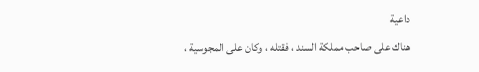داعية
هناك على صاحب مملكة السند ، فقتله ، وكان على المجوسية ،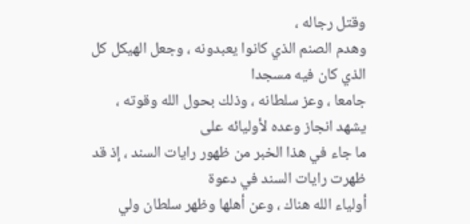وقتل رجاله ،
وهدم الصنم الذي كانوا يعبدونه ، وجعل الهيكل كل الذي كان فيه مسجدا
جامعا ، وعز سلطانه ، وذلك بحول الله وقوته ، يشهد انجاز وعده لأوليائه على
ما جاء في هذا الخبر من ظهور رايات السند ، إذ قد ظهرت رايات السند في دعوة
أولياء الله هناك ، وعن أهلها وظهر سلطان ولي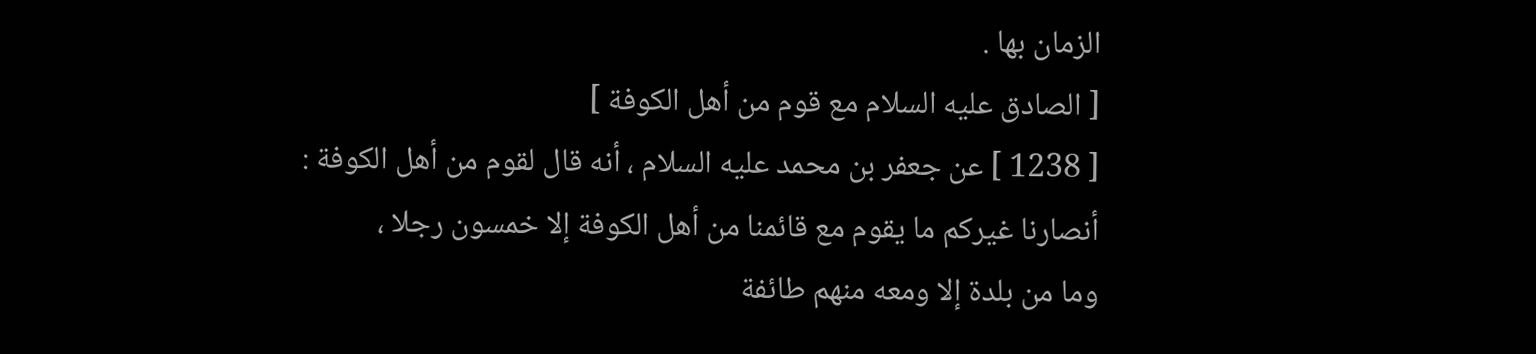الزمان بها .
[ الصادق عليه السلام مع قوم من أهل الكوفة ]
[ 1238 ] عن جعفر بن محمد عليه السلام ، أنه قال لقوم من أهل الكوفة :
أنصارنا غيركم ما يقوم مع قائمنا من أهل الكوفة إلا خمسون رجلا ،
وما من بلدة إلا ومعه منهم طائفة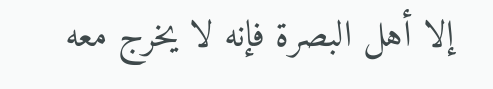إلا أهل البصرة فإنه لا يخرج معه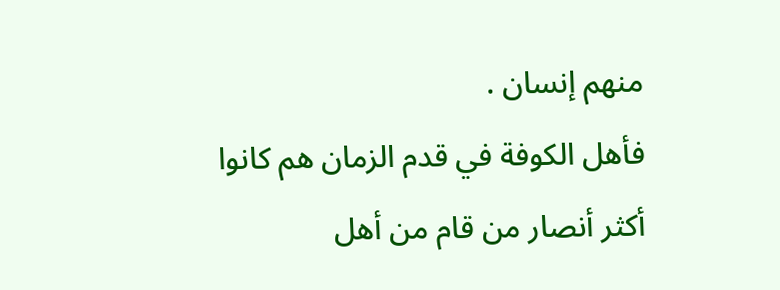منهم إنسان .
فأهل الكوفة في قدم الزمان هم كانوا أكثر أنصار من قام من أهل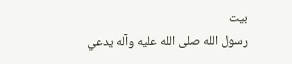بيت
رسول الله صلى الله عليه وآله يدعي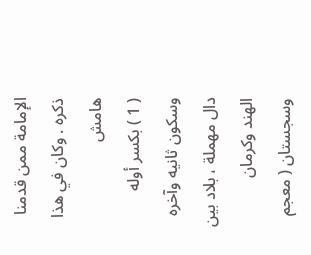الإمامة ممن قدمنا ذكره . وكان في هذا
هامش
( 1 ) بكسر أوله وسكون ثانيه وآخره دال مهملة ، بلاد بين الهند وكرمان وسجستان ( معجم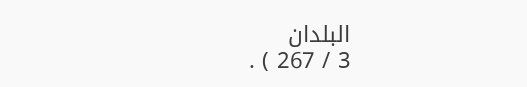البلدان
3 / 267 ) .